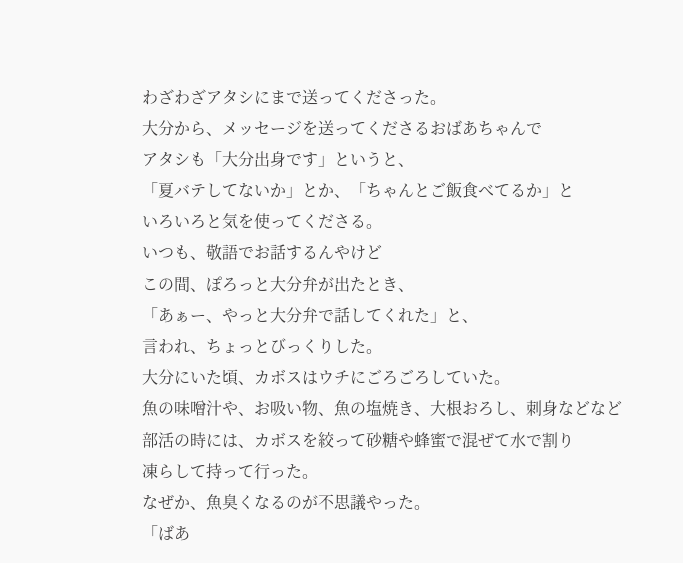わざわざアタシにまで送ってくださった。
大分から、メッセージを送ってくださるおばあちゃんで
アタシも「大分出身です」というと、
「夏バテしてないか」とか、「ちゃんとご飯食べてるか」と
いろいろと気を使ってくださる。
いつも、敬語でお話するんやけど
この間、ぽろっと大分弁が出たとき、
「あぁー、やっと大分弁で話してくれた」と、
言われ、ちょっとびっくりした。
大分にいた頃、カボスはウチにごろごろしていた。
魚の味噌汁や、お吸い物、魚の塩焼き、大根おろし、刺身などなど
部活の時には、カボスを絞って砂糖や蜂蜜で混ぜて水で割り
凍らして持って行った。
なぜか、魚臭くなるのが不思議やった。
「ばあ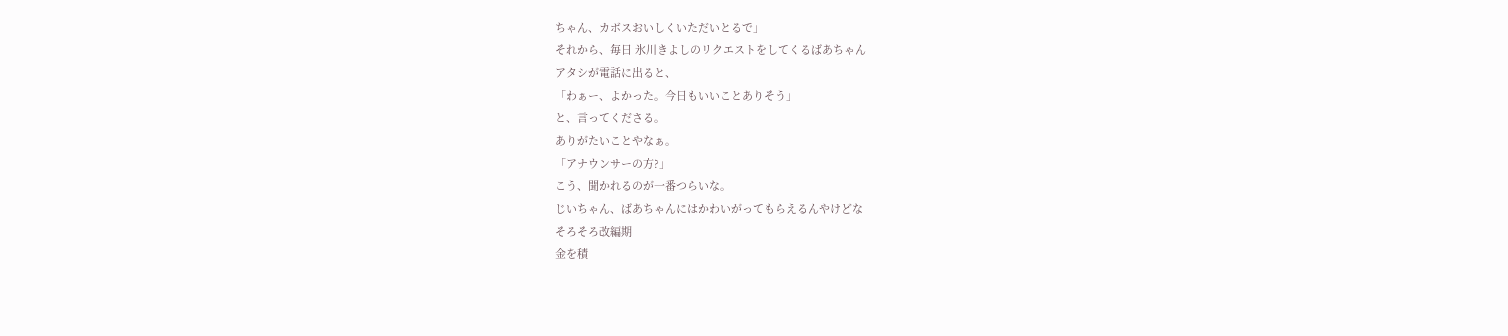ちゃん、カボスおいしくいただいとるで」
それから、毎日 氷川きよしのリクエストをしてくるばあちゃん
アタシが電話に出ると、
「わぁー、よかった。今日もいいことありそう」
と、言ってくださる。
ありがたいことやなぁ。
「アナウンサーの方?」
こう、聞かれるのが一番つらいな。
じいちゃん、ばあちゃんにはかわいがってもらえるんやけどな
そろそろ改編期
金を積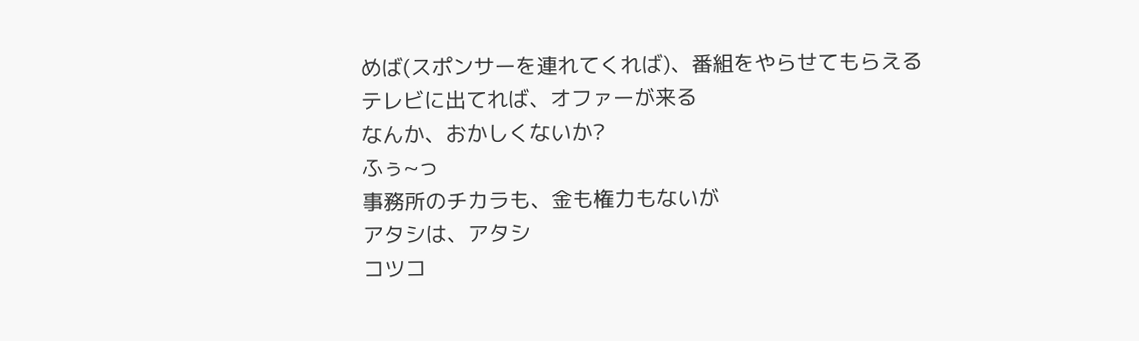めば(スポンサーを連れてくれば)、番組をやらせてもらえる
テレビに出てれば、オファーが来る
なんか、おかしくないか?
ふぅ~っ
事務所のチカラも、金も権力もないが
アタシは、アタシ
コツコ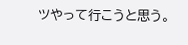ツやって行こうと思う。